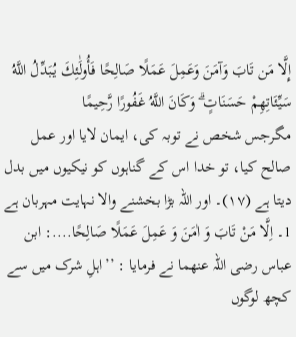إِلَّا مَن تَابَ وَآمَنَ وَعَمِلَ عَمَلًا صَالِحًا فَأُولَٰئِكَ يُبَدِّلُ اللَّهُ سَيِّئَاتِهِمْ حَسَنَاتٍ ۗ وَكَانَ اللَّهُ غَفُورًا رَّحِيمًا
مگرجس شخص نے توبہ کی، ایمان لایا اور عمل صالح کیا، تو خدا اس کے گناہوں کو نیکیوں میں بدل دیتا ہے (١٧)۔ اور اللہ بڑا بخشنے والا نہایت مہربان ہے
1۔ اِلَّا مَنْ تَابَ وَ اٰمَنَ وَ عَمِلَ عَمَلًا صَالِحًا....: ابن عباس رضی اللہ عنھما نے فرمایا : ’’اہلِ شرک میں سے کچھ لوگوں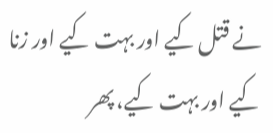نے قتل کیے اور بہت کیے اور زنا کیے اور بہت کیے، پھر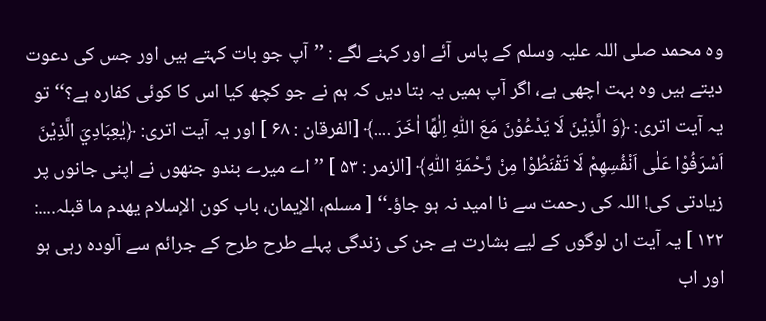وہ محمد صلی اللہ علیہ وسلم کے پاس آئے اور کہنے لگے : ’’آپ جو بات کہتے ہیں اور جس کی دعوت دیتے ہیں وہ بہت اچھی ہے، اگر آپ ہمیں یہ بتا دیں کہ ہم نے جو کچھ کیا اس کا کوئی کفارہ ہے؟‘‘ تو یہ آیت اتری: ﴿وَ الَّذِيْنَ لَا يَدْعُوْنَ مَعَ اللّٰهِ اِلٰهًا اٰخَرَ ....﴾ [الفرقان : ۶۸ ] اور یہ آیت اتری: ﴿يٰعِبَادِيَ الَّذِيْنَ اَسْرَفُوْا عَلٰى اَنْفُسِهِمْ لَا تَقْنَطُوْا مِنْ رَّحْمَةِ اللّٰهِ﴾ [الزمر : ۵۳ ] ’’اے میرے بندو جنھوں نے اپنی جانوں پر زیادتی کی! اللہ کی رحمت سے نا امید نہ ہو جاؤ۔‘‘ [ مسلم، الإیمان، باب کون الإسلام یھدم ما قبلہ....: ۱۲۲ ] یہ آیت ان لوگوں کے لیے بشارت ہے جن کی زندگی پہلے طرح طرح کے جرائم سے آلودہ رہی ہو اور اب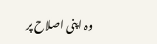وہ اپنی اصلاح پر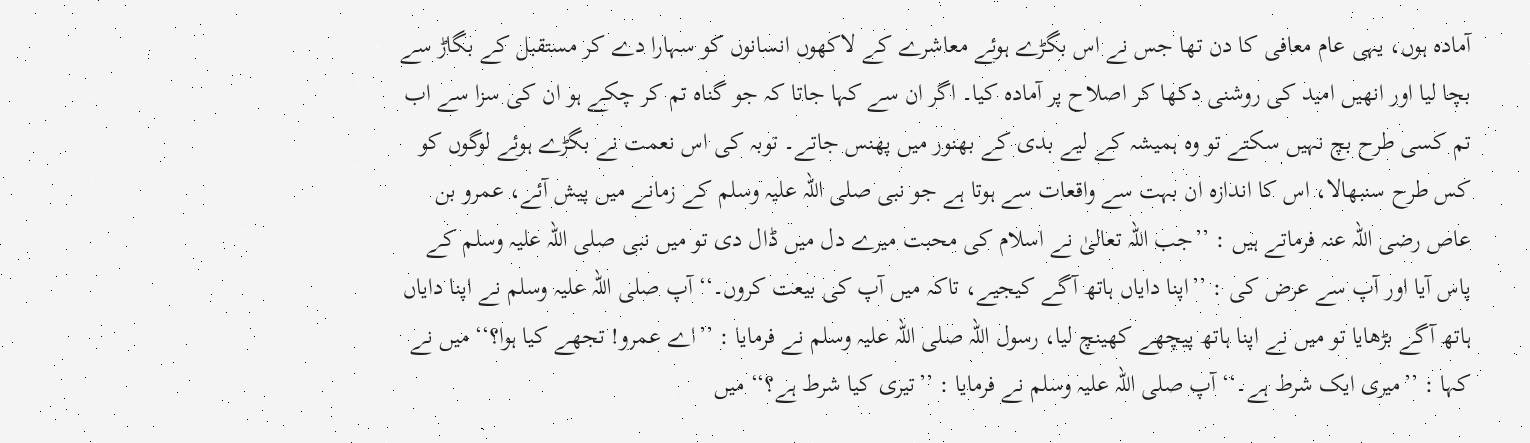آمادہ ہوں، یہی عام معافی کا دن تھا جس نے اس بگڑے ہوئے معاشرے کے لاکھوں انسانوں کو سہارا دے کر مستقبل کے بگاڑ سے بچا لیا اور انھیں امید کی روشنی دکھا کر اصلاح پر آمادہ کیا۔ اگر ان سے کہا جاتا کہ جو گناہ تم کر چکے ہو ان کی سزا سے اب تم کسی طرح بچ نہیں سکتے تو وہ ہمیشہ کے لیے بدی کے بھنور میں پھنس جاتے۔ توبہ کی اس نعمت نے بگڑے ہوئے لوگوں کو کس طرح سنبھالا، اس کا اندازہ ان بہت سے واقعات سے ہوتا ہے جو نبی صلی اللہ علیہ وسلم کے زمانے میں پیش آئے، عمرو بن عاص رضی اللہ عنہ فرماتے ہیں : ’’جب اللہ تعالیٰ نے اسلام کی محبت میرے دل میں ڈال دی تو میں نبی صلی اللہ علیہ وسلم کے پاس آیا اور آپ سے عرض کی : ’’اپنا دایاں ہاتھ آگے کیجیے، تاکہ میں آپ کی بیعت کروں۔‘‘ آپ صلی اللہ علیہ وسلم نے اپنا دایاں ہاتھ آگے بڑھایا تو میں نے اپنا ہاتھ پیچھے کھینچ لیا، رسول اللہ صلی اللہ علیہ وسلم نے فرمایا : ’’اے عمرو! تجھے کیا ہوا؟‘‘ میں نے کہا : ’’میری ایک شرط ہے۔‘‘ آپ صلی اللہ علیہ وسلم نے فرمایا : ’’تیری کیا شرط ہے؟‘‘ میں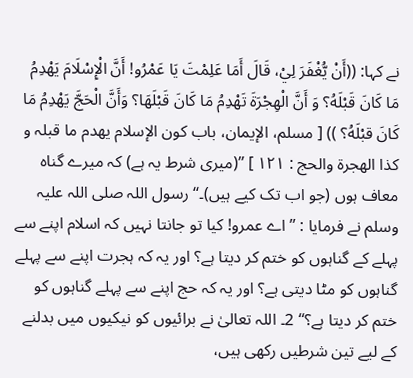نے کہا: ((أَنْ يُّغْفَرَ لِيْ، قَالَ أَمَا عَلِمْتَ يَا عَمْرُو! أَنَّ الْإِسْلَامَ يَهْدِمُ مَا كَانَ قَبْلَهُ؟ وَ أَنَّ الْهِجْرَةَ تَهْدِمُ مَا كَانَ قَبْلَهَا؟ وَأَنَّ الْحَجَّ يَهْدِمُ مَا كَانَ قبْلَهُ؟ )) [ مسلم، الإیمان، باب کون الإسلام یھدم ما قبلہ و کذا الھجرۃ والحج : ۱۲۱ ] ’’(میری شرط یہ ہے) کہ میرے گناہ معاف ہوں (جو اب تک کیے ہیں)۔‘‘ رسول اللہ صلی اللہ علیہ وسلم نے فرمایا : ’’اے عمرو! کیا تو جانتا نہیں کہ اسلام اپنے سے پہلے کے گناہوں کو ختم کر دیتا ہے؟ اور یہ کہ ہجرت اپنے سے پہلے گناہوں کو مٹا دیتی ہے؟ اور یہ کہ حج اپنے سے پہلے گناہوں کو ختم کر دیتا ہے؟‘‘ 2۔ اللہ تعالیٰ نے برائیوں کو نیکیوں میں بدلنے کے لیے تین شرطیں رکھی ہیں،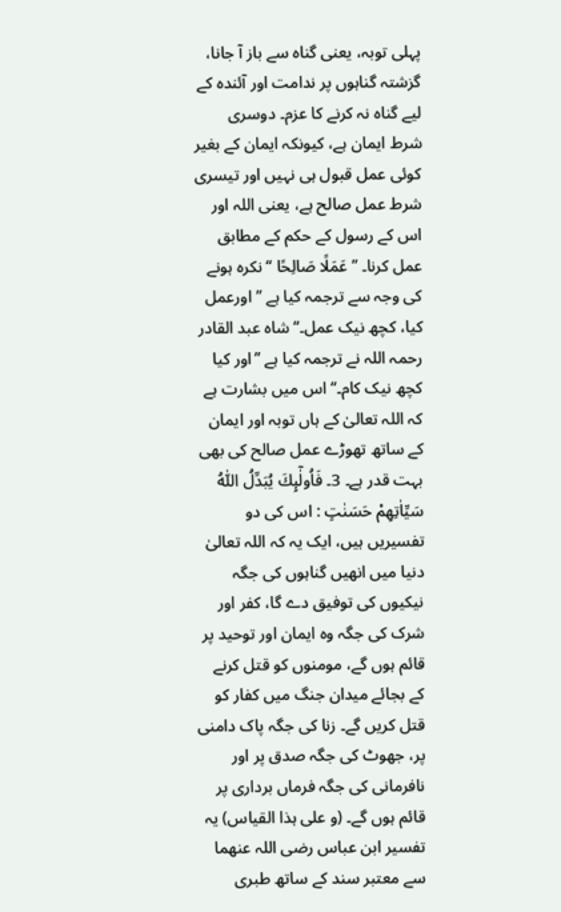پہلی توبہ، یعنی گناہ سے باز آ جانا، گزشتہ گناہوں پر ندامت اور آئندہ کے لیے گناہ نہ کرنے کا عزم۔ دوسری شرط ایمان ہے، کیونکہ ایمان کے بغیر کوئی عمل قبول ہی نہیں اور تیسری شرط عمل صالح ہے، یعنی اللہ اور اس کے رسول کے حکم کے مطابق عمل کرنا۔ ’’ عَمَلًا صَالِحًا ‘‘ نکرہ ہونے کی وجہ سے ترجمہ کیا ہے ’’اورعمل کیا، کچھ نیک عمل۔‘‘ شاہ عبد القادر رحمہ اللہ نے ترجمہ کیا ہے ’’اور کیا کچھ نیک کام۔‘‘ اس میں بشارت ہے کہ اللہ تعالیٰ کے ہاں توبہ اور ایمان کے ساتھ تھوڑے عمل صالح کی بھی بہت قدر ہے۔ 3۔ فَاُولٰٓىِٕكَ يُبَدِّلُ اللّٰهُ سَيِّاٰتِهِمْ حَسَنٰتٍ : اس کی دو تفسیریں ہیں، ایک یہ کہ اللہ تعالیٰ دنیا میں انھیں گناہوں کی جگہ نیکیوں کی توفیق دے گا، کفر اور شرک کی جگہ وہ ایمان اور توحید پر قائم ہوں گے، مومنوں کو قتل کرنے کے بجائے میدان جنگ میں کفار کو قتل کریں گے۔ زنا کی جگہ پاک دامنی پر، جھوٹ کی جگہ صدق پر اور نافرمانی کی جگہ فرماں برداری پر قائم ہوں گے۔ (و علی ہذا القیاس) یہ تفسیر ابن عباس رضی اللہ عنھما سے معتبر سند کے ساتھ طبری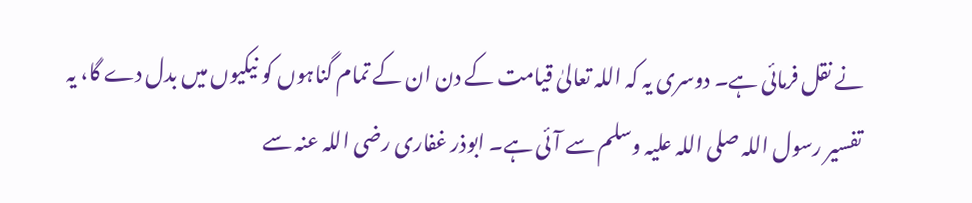نے نقل فرمائی ہے۔ دوسری یہ کہ اللہ تعالیٰ قیامت کے دن ان کے تمام گناہوں کو نیکیوں میں بدل دے گا، یہ تفسیر رسول اللہ صلی اللہ علیہ وسلم سے آئی ہے۔ ابوذر غفاری رضی اللہ عنہ سے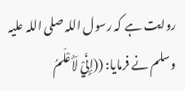روایت ہے کہ رسول اللہ صلی اللہ علیہ وسلم نے فرمایا: ((إِنِّيْ لَأَعْلَمُ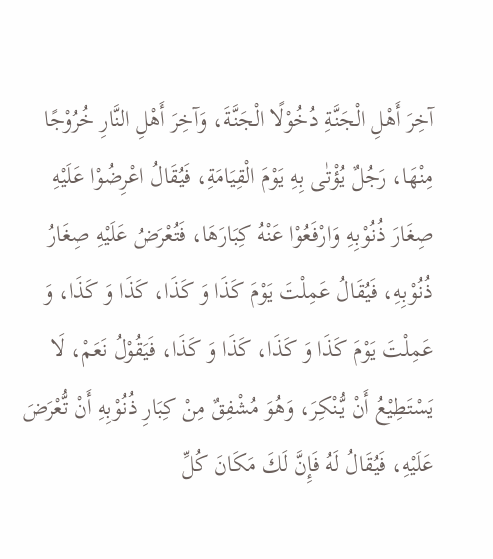آخِرَ أَهْلِ الْجَنَّةِ دُخُوْلًا الْجَنَّةَ، وَآخِرَ أَهْلِ النَّارِ خُرُوْجًا مِنْهَا، رَجُلٌ يُؤْتٰی بِهِ يَوْمَ الْقِيَامَةِ، فَيُقَالُ اعْرِضُوْا عَلَيْهِ صِغَارَ ذُنُوْبِهِ وَارْفَعُوْا عَنْهُ كِبَارَهَا، فَتُعْرَضُ عَلَيْهِ صِغَارُ ذُنُوْبِهِ، فَيُقَالُ عَمِلْتَ يَوْمَ كَذَا وَ كَذَا، كَذَا وَ كَذَا، وَ عَمِلْتَ يَوْمَ كَذَا وَ كَذَا، كَذَا وَ كَذَا، فَيَقُوْلُ نَعَمْ، لَا يَسْتَطِيْعُ أَنْ يُّنْكِرَ، وَهُوَ مُشْفِقٌ مِنْ كِبَارِ ذُنُوْبِهِ أَنْ تُّعْرَضَ عَلَيْهِ، فَيُقَالُ لَهُ فَإِنَّ لَكَ مَكَانَ كُلِّ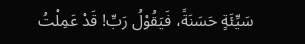سَيِّئَةٍ حَسَنَةً، فَيَقُوْلُ رَبِّ! قَدْ عَمِلْتُ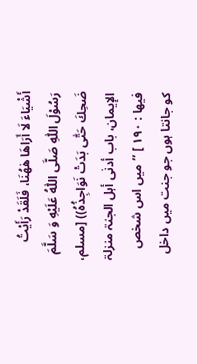أَشْيَاءَ لَا أَرَاهَا هٰهُنَا، فَلَقَدْ رَأَيْتُ رَسُوْلَ اللّٰهِ صَلَّی اللّٰهُ عَلَيْهِ وَ سَلَّمَ ضَحِكَ حَتّٰی بَدَتْ نَوَاجِذُهُ)) [مسلم، الإیمان، باب أدنٰی أہل الجنۃ منزلۃ فیھا : ۱۹۰ ] ’’میں اس شخص کو جانتا ہوں جو جنت میں داخل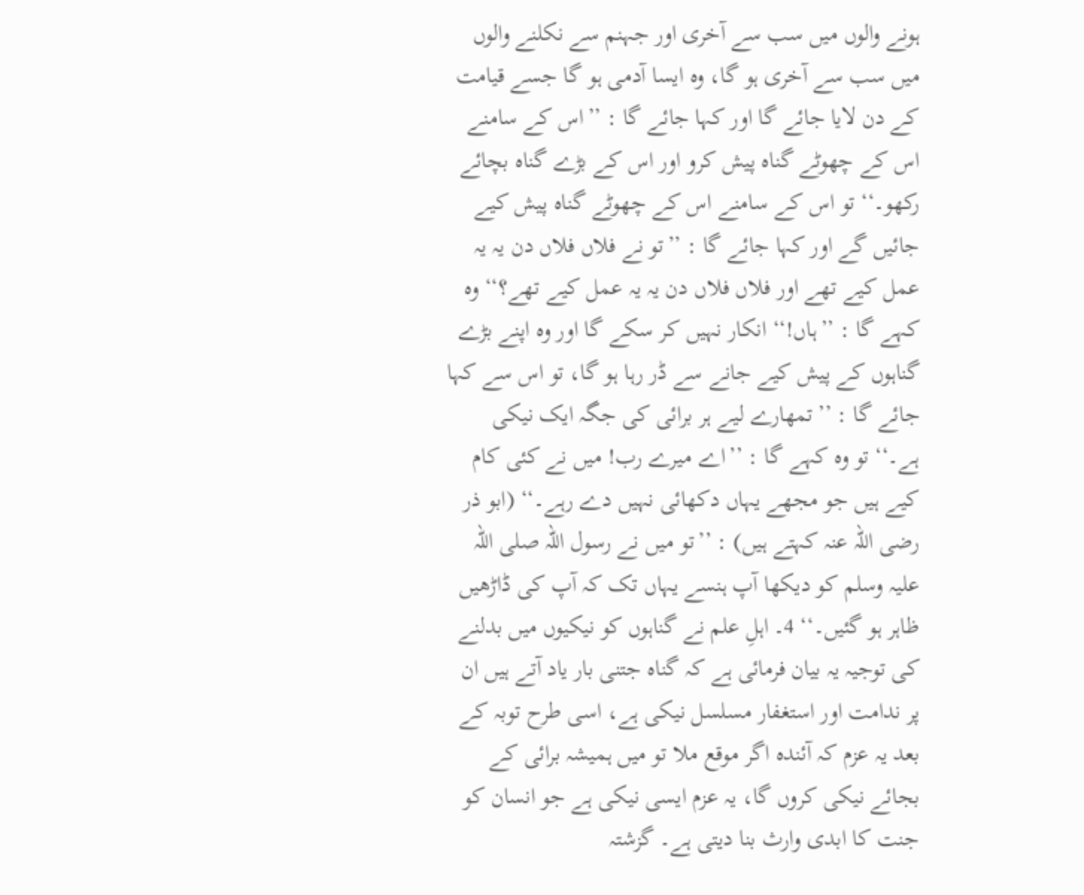ہونے والوں میں سب سے آخری اور جہنم سے نکلنے والوں میں سب سے آخری ہو گا، وہ ایسا آدمی ہو گا جسے قیامت کے دن لایا جائے گا اور کہا جائے گا : ’’اس کے سامنے اس کے چھوٹے گناہ پیش کرو اور اس کے بڑے گناہ بچائے رکھو۔‘‘ تو اس کے سامنے اس کے چھوٹے گناہ پیش کیے جائیں گے اور کہا جائے گا : ’’تو نے فلاں فلاں دن یہ یہ عمل کیے تھے اور فلاں فلاں دن یہ یہ عمل کیے تھے؟‘‘ وہ کہے گا : ’’ہاں!‘‘ انکار نہیں کر سکے گا اور وہ اپنے بڑے گناہوں کے پیش کیے جانے سے ڈر رہا ہو گا، تو اس سے کہا جائے گا : ’’تمھارے لیے ہر برائی کی جگہ ایک نیکی ہے۔‘‘ تو وہ کہے گا : ’’اے میرے رب! میں نے کئی کام کیے ہیں جو مجھے یہاں دکھائی نہیں دے رہے۔‘‘ (ابو ذر رضی اللہ عنہ کہتے ہیں) : ’’تو میں نے رسول اللہ صلی اللہ علیہ وسلم کو دیکھا آپ ہنسے یہاں تک کہ آپ کی ڈاڑھیں ظاہر ہو گئیں۔‘‘ 4۔ اہلِ علم نے گناہوں کو نیکیوں میں بدلنے کی توجیہ یہ بیان فرمائی ہے کہ گناہ جتنی بار یاد آتے ہیں ان پر ندامت اور استغفار مسلسل نیکی ہے، اسی طرح توبہ کے بعد یہ عزم کہ آئندہ اگر موقع ملا تو میں ہمیشہ برائی کے بجائے نیکی کروں گا، یہ عزم ایسی نیکی ہے جو انسان کو جنت کا ابدی وارث بنا دیتی ہے۔ گزشتہ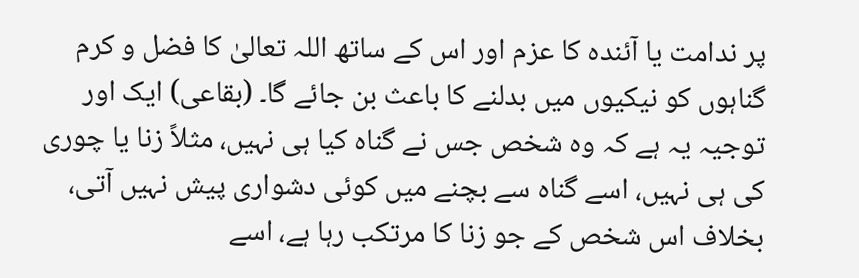پر ندامت یا آئندہ کا عزم اور اس کے ساتھ اللہ تعالیٰ کا فضل و کرم گناہوں کو نیکیوں میں بدلنے کا باعث بن جائے گا۔ (بقاعی) ایک اور توجیہ یہ ہے کہ وہ شخص جس نے گناہ کیا ہی نہیں، مثلاً زنا یا چوری کی ہی نہیں، اسے گناہ سے بچنے میں کوئی دشواری پیش نہیں آتی، بخلاف اس شخص کے جو زنا کا مرتکب رہا ہے، اسے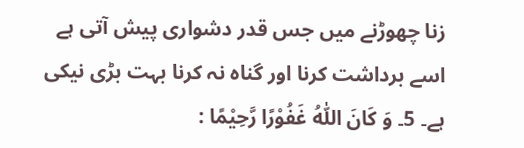زنا چھوڑنے میں جس قدر دشواری پیش آتی ہے اسے برداشت کرنا اور گناہ نہ کرنا بہت بڑی نیکی ہے۔ 5۔ وَ كَانَ اللّٰهُ غَفُوْرًا رَّحِيْمًا :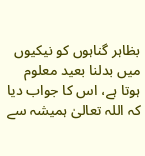بظاہر گناہوں کو نیکیوں میں بدلنا بعید معلوم ہوتا ہے، اس کا جواب دیا کہ اللہ تعالیٰ ہمیشہ سے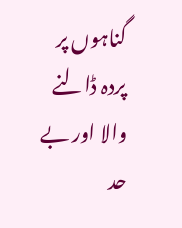گناہوں پر پردہ ڈالنے والا اور بے حد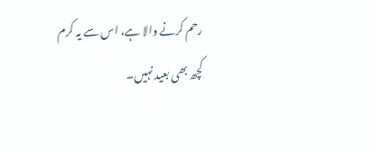رحم کرنے والا ہے، اس سے یہ کرم کچھ بھی بعید نہیں۔